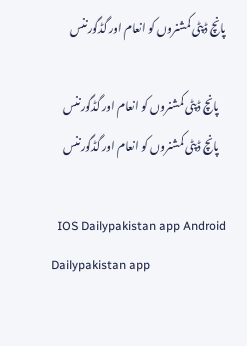پانچ ڈپٹی کمشنروں کو انعام اور گڈگورننس

   پانچ ڈپٹی کمشنروں کو انعام اور گڈگورننس
   پانچ ڈپٹی کمشنروں کو انعام اور گڈگورننس

  IOS Dailypakistan app Android Dailypakistan app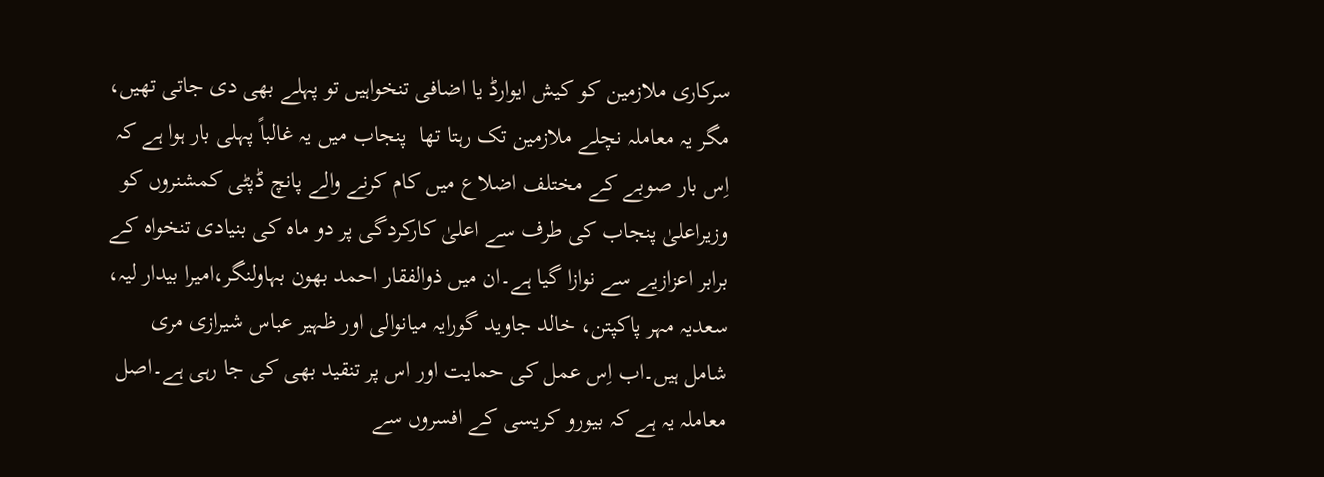سرکاری ملازمین کو کیش ایوارڈ یا اضافی تنخواہیں تو پہلے بھی دی جاتی تھیں، مگر یہ معاملہ نچلے ملازمین تک رہتا تھا  پنجاب میں یہ غالباً پہلی بار ہوا ہے کہ اِس بار صوبے کے مختلف اضلاع میں کام کرنے والے پانچ ڈپٹی کمشنروں کو وزیراعلیٰ پنجاب کی طرف سے اعلیٰ کارکردگی پر دو ماہ کی بنیادی تنخواہ کے برابر اعزازیے سے نوازا گیا ہے۔ان میں ذوالفقار احمد بھون بہاولنگر،امیرا بیدار لیہ، سعدیہ مہر پاکپتن، خالد جاوید گورایہ میانوالی اور ظہیر عباس شیرازی مری شامل ہیں۔اب اِس عمل کی حمایت اور اس پر تنقید بھی کی جا رہی ہے۔اصل معاملہ یہ ہے کہ بیورو کریسی کے افسروں سے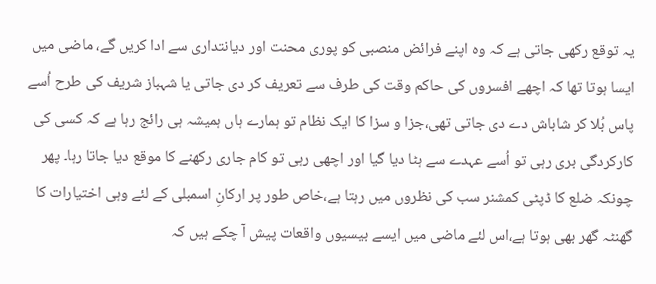یہ توقع رکھی جاتی ہے کہ وہ اپنے فرائض منصبی کو پوری محنت اور دیانتداری سے ادا کریں گے، ماضی میں ایسا ہوتا تھا کہ اچھے افسروں کی حاکم وقت کی طرف سے تعریف کر دی جاتی یا شہباز شریف کی طرح اُسے پاس بُلا کر شاباش دے دی جاتی تھی،جزا و سزا کا ایک نظام تو ہمارے ہاں ہمیشہ ہی رائج رہا ہے کہ کسی کی کارکردگی بری رہی تو اُسے عہدے سے ہٹا دیا گیا اور اچھی رہی تو کام جاری رکھنے کا موقع دیا جاتا رہا۔ پھر چونکہ ضلع کا ڈپٹی کمشنر سب کی نظروں میں رہتا ہے،خاص طور پر ارکانِ اسمبلی کے لئے وہی اختیارات کا گھنٹہ گھر بھی ہوتا ہے،اس لئے ماضی میں ایسے بیسیوں واقعات پیش آ چکے ہیں کہ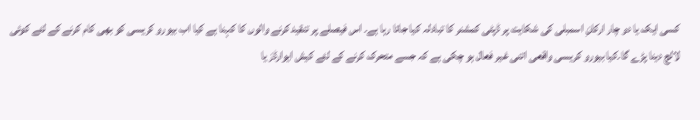کسی ایک یا دو چار ارکانِ اسمبلی کی شکایت پر ڈپٹی کمشنر کا تبادلہ کیا جاتا رہا ہے۔ اس فیصلے پر تنقید کرنے والوں کا کہنا ہے کیا اب بیورو کریسی کو بھی کام کرنے کے لئے کوئی لالچ دینا پڑے گا۔کیا بیورو کریسی واقعی اتنی غیر فعال ہو چکی ہے کہ جسے متحرک کرنے کے لئے کیش ایوارڈز یا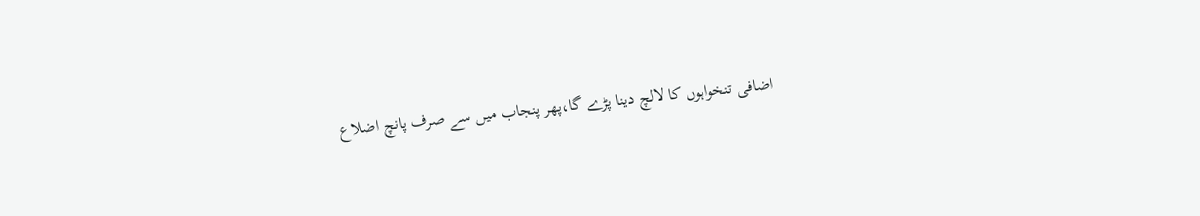اضافی تنخواہوں کا لالچ دینا پڑے گا،پھر پنجاب میں سے صرف پانچ اضلاع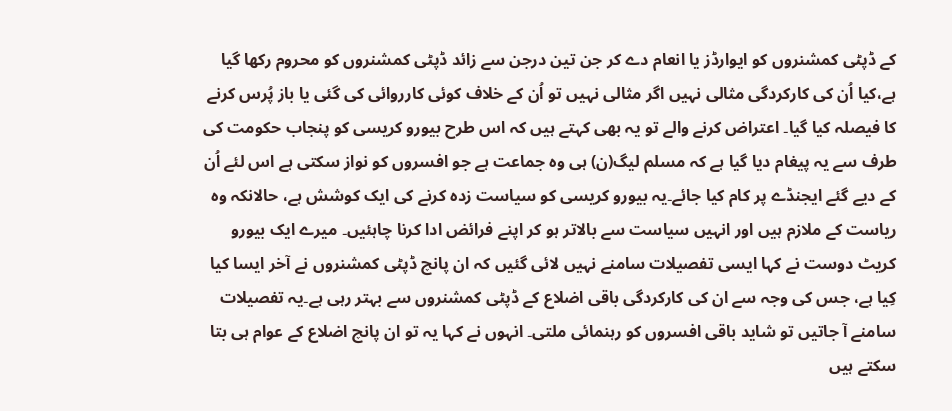کے ڈپٹی کمشنروں کو ایوارڈز یا انعام دے کر جن تین درجن سے زائد ڈپٹی کمشنروں کو محروم رکھا گیا ہے،کیا اُن کی کارکردگی مثالی نہیں اگر مثالی نہیں تو اُن کے خلاف کوئی کارروائی کی گئی یا باز پُرس کرنے کا فیصلہ کیا گیا۔ اعتراض کرنے والے تو یہ بھی کہتے ہیں کہ اس طرح بیورو کریسی کو پنجاب حکومت کی طرف سے یہ پیغام دیا گیا ہے کہ مسلم لیگ(ن) ہی وہ جماعت ہے جو افسروں کو نواز سکتی ہے اس لئے اُن کے دیے گئے ایجنڈے پر کام کیا جائے۔یہ بیورو کریسی کو سیاست زدہ کرنے کی ایک کوشش ہے، حالانکہ وہ ریاست کے ملازم ہیں اور انہیں سیاست سے بالاتر ہو کر اپنے فرائض ادا کرنا چاہئیں۔ میرے ایک بیورو کریٹ دوست نے کہا ایسی تفصیلات سامنے نہیں لائی گئیں کہ ان پانچ ڈپٹی کمشنروں نے آخر ایسا کیا کِیا ہے، جس کی وجہ سے ان کی کارکردگی باقی اضلاع کے ڈپٹی کمشنروں سے بہتر رہی ہے۔یہ تفصیلات سامنے آ جاتیں تو شاید باقی افسروں کو رہنمائی ملتی۔ انہوں نے کہا یہ تو ان پانچ اضلاع کے عوام ہی بتا سکتے ہیں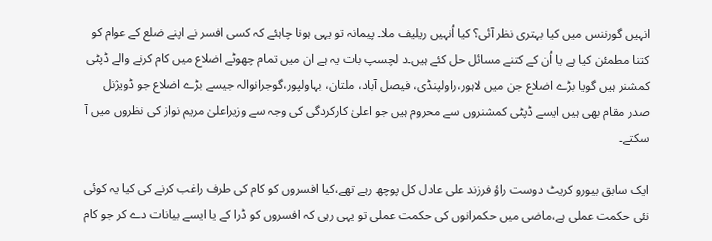انہیں گورننس میں کیا بہتری نظر آئی؟ کیا اُنہیں ریلیف ملا۔ پیمانہ تو یہی ہونا چاہئے کہ کسی افسر نے اپنے ضلع کے عوام کو کتنا مطمئن کیا ہے یا اُن کے کتنے مسائل حل کئے ہیں۔د لچسپ بات یہ ہے ان میں تمام چھوٹے اضلاع میں کام کرنے والے ڈپٹی کمشنر ہیں گویا بڑے اضلاع جن میں لاہور،راولپنڈی، فیصل آباد، ملتان، بہاولپور،گوجرانوالہ جیسے بڑے اضلاع جو ڈویژنل صدر مقام بھی ہیں ایسے ڈپٹی کمشنروں سے محروم ہیں جو اعلیٰ کارکردگی کی وجہ سے وزیراعلیٰ مریم نواز کی نظروں میں آ سکتے۔

ایک سابق بیورو کریٹ دوست راؤ فرزند علی عادل کل پوچھ رہے تھے،کیا افسروں کو کام کی طرف راغب کرنے کی کیا یہ کوئی نئی حکمت عملی ہے،ماضی میں حکمرانوں کی حکمت عملی تو یہی رہی کہ افسروں کو ڈرا کے یا ایسے بیانات دے کر جو کام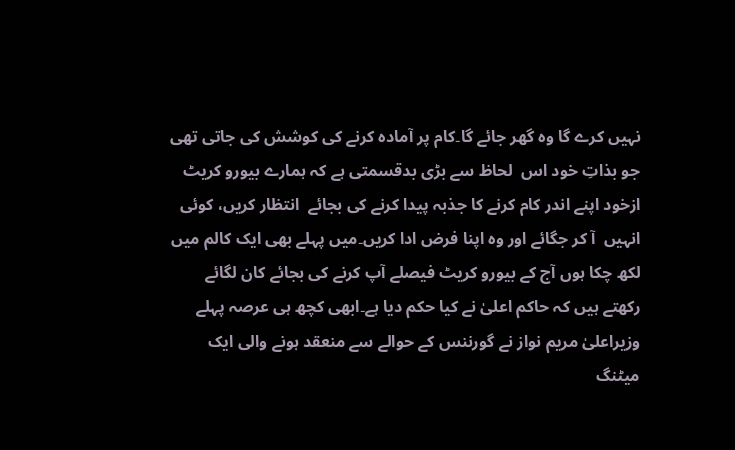نہیں کرے گا وہ گھر جائے گا۔کام پر آمادہ کرنے کی کوشش کی جاتی تھی جو بذاتِ خود اس  لحاظ سے بڑی بدقسمتی ہے کہ ہمارے بیورو کریٹ ازخود اپنے اندر کام کرنے کا جذبہ پیدا کرنے کی بجائے  انتظار کریں، کوئی انہیں  آ کر جگائے اور وہ اپنا فرض ادا کریں۔میں پہلے بھی ایک کالم میں لکھ چکا ہوں آج کے بیورو کریٹ فیصلے آپ کرنے کی بجائے کان لگائے رکھتے ہیں کہ حاکم اعلیٰ نے کیا حکم دیا ہے۔ابھی کچھ ہی عرصہ پہلے وزیراعلیٰ مریم نواز نے گورننس کے حوالے سے منعقد ہونے والی ایک میٹنگ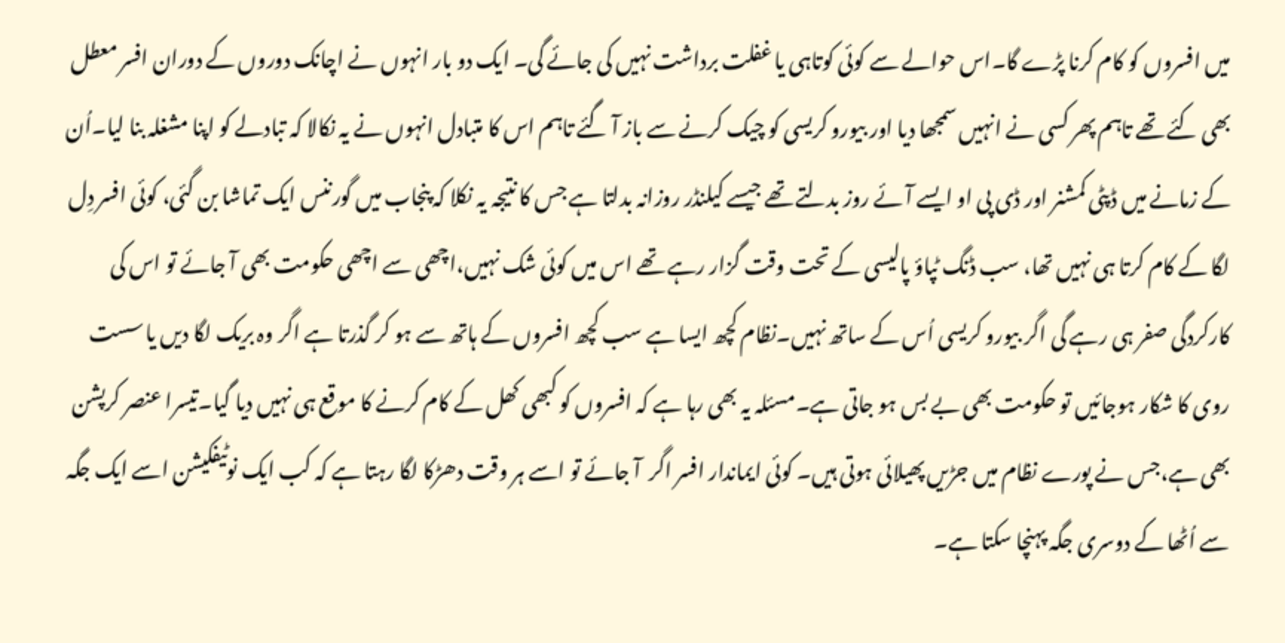میں افسروں کو کام کرنا پڑے گا۔اس حوالے سے کوئی کوتاہی یا غفلت برداشت نہیں کی جائے گی۔ ایک دو بار انہوں نے اچانک دوروں کے دوران افسر معطل بھی کئے تھے تاہم پھر کسی نے انہیں سمجھا دیا اور بیورو کریسی کو چیک کرنے سے باز آ گئے تاہم اس کا متبادل انہوں نے یہ نکالا کہ تبادلے کو اپنا مشغلہ بنا لیا۔اُن کے زمانے میں ڈپٹی کمشنر اور ڈی پی او ایسے آئے روز بدلتے تھے جیسے کیلنڈر روزانہ بدلتا ہے جس کا نتیجہ یہ نکلا کہ پنجاب میں گورننس ایک تماشا بن گئی، کوئی افسر دِل لگا کے کام کرتا ہی نہیں تھا، سب ڈنگ ٹپاؤ پالیسی کے تحت وقت گزار رہے تھے اس میں کوئی شک نہیں،اچھی سے اچھی حکومت بھی آ جائے تو اس کی کارکردگی صفر ہی رہے گی اگر بیورو کریسی اُس کے ساتھ نہیں۔نظام کچھ ایسا ہے سب کچھ افسروں کے ہاتھ سے ہو کر گذرتا ہے اگر وہ بریک لگا دیں یا سست روی کا شکار ہوجائیں تو حکومت بھی بے بس ہو جاتی ہے۔مسئلہ یہ بھی رہا ہے کہ افسروں کو کبھی کھل کے کام کرنے کا موقع ہی نہیں دیا گیا۔تیسرا عنصر کرپشن بھی ہے،جس نے پورے نظام میں جڑیں پھیلائی ہوتی ہیں۔ کوئی ایماندار افسر اگر  آ جائے تو اسے ہر وقت دھڑکا لگا رہتا ہے کہ کب ایک نوٹیفکیشن اسے ایک جگہ سے اُٹھا کے دوسری جگہ پہنچا سکتا ہے۔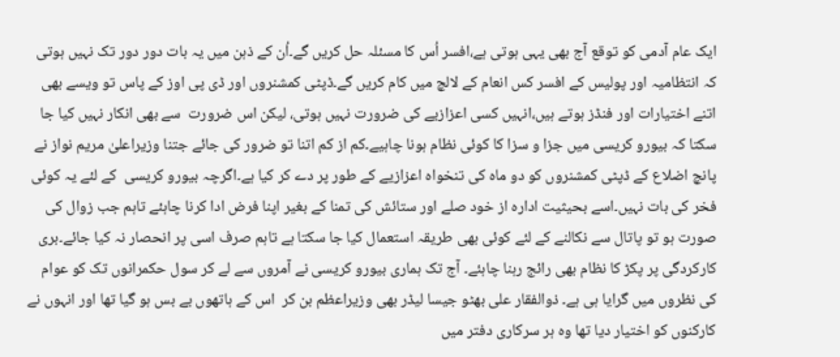ایک عام آدمی کو توقع آج بھی یہی ہوتی ہے،افسر اُس کا مسئلہ حل کریں گے۔اُن کے ذہن میں یہ بات دور دور تک نہیں ہوتی کہ انتظامیہ اور پولیس کے افسر کس انعام کے لالچ میں کام کریں گے۔ڈپٹی کمشنروں اور ڈی پی اوز کے پاس تو ویسے بھی اتنے اختیارات اور فنڈز ہوتے ہیں،انہیں کسی اعزازیے کی ضرورت نہیں ہوتی، لیکن اس ضرورت  سے بھی انکار نہیں کیا جا سکتا کہ بیورو کریسی میں جزا و سزا کا کوئی نظام ہونا چاہیے۔کم از کم اتنا تو ضرور کی جائے جتنا وزیراعلیٰ مریم نواز نے پانچ اضلاع کے ڈپٹی کمشنروں کو دو ماہ کی تنخواہ اعزازیے کے طور پر دے کر کیا ہے۔اگرچہ بیورو کریسی  کے لئے یہ کوئی فخر کی بات نہیں۔اسے بحیثیت ادارہ از خود صلے اور ستائش کی تمنا کے بغیر اپنا فرض ادا کرنا چاہئے تاہم جب زوال کی صورت ہو تو پاتال سے نکالنے کے لئے کوئی بھی طریقہ استعمال کیا جا سکتا ہے تاہم صرف اسی پر انحصار نہ کیا جائے۔بری کارکردگی پر پکڑ کا نظام بھی رائج رہنا چاہئے۔ آج تک ہماری بیورو کریسی نے آمروں سے لے کر سول حکمرانوں تک کو عوام کی نظروں میں گرایا ہی ہے۔ ذوالفقار علی بھٹو جیسا لیڈر بھی وزیراعظم بن کر  اس کے ہاتھوں بے بس ہو گیا تھا اور انہوں نے کارکنوں کو اختیار دیا تھا وہ ہر سرکاری دفتر میں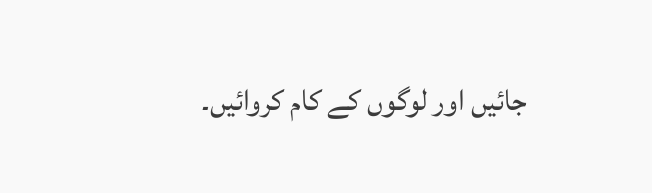جائیں اور لوگوں کے کام کروائیں۔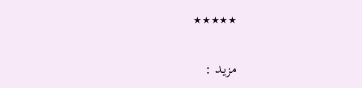٭٭٭٭٭

مزید :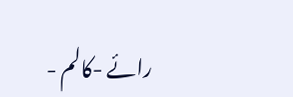رائے -کالم -